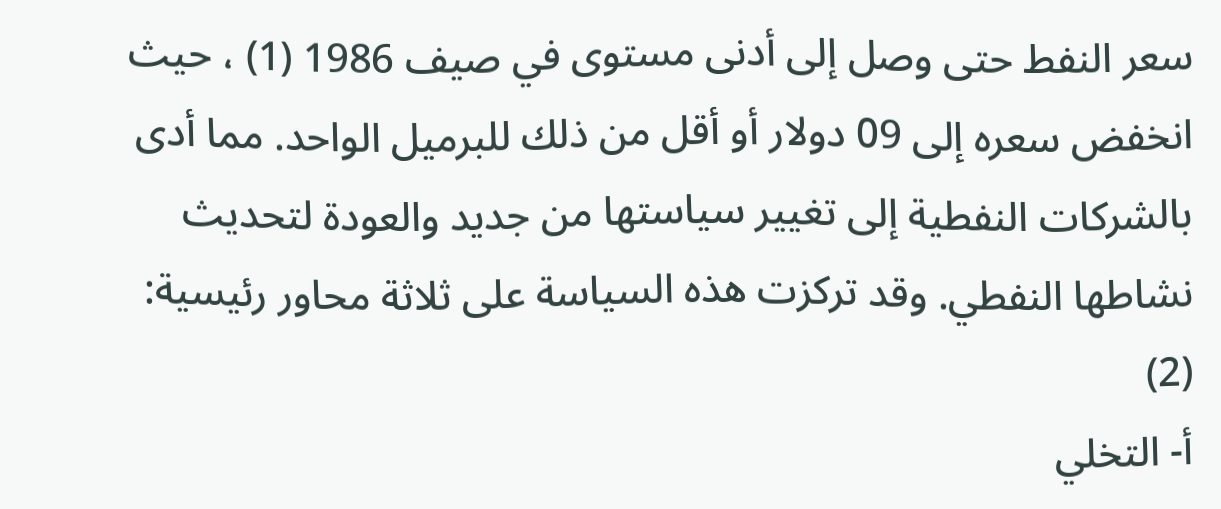سعر النفط حتى وصل إلى أدنى مستوى في صيف 1986 (1) ، حيث انخفض سعره إلى 09 دولار أو أقل من ذلك للبرميل الواحد. مما أدى بالشركات النفطية إلى تغيير سياستها من جديد والعودة لتحديث نشاطها النفطي. وقد تركزت هذه السياسة على ثلاثة محاور رئيسية: (2)
أ- التخلي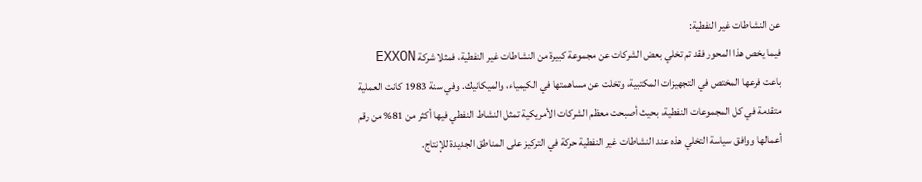عن النشاطات غير النفطية:
فيما يخص هذا المحور فقد تم تخلي بعض الشركات عن مجموعة كبيرة من النشاطات غير النفطية، فمثلا شركة EXXON باعت فرعها المختص في التجهيزات المكتبية، وتخلت عن مساهمتها في الكيمياء، والميكانيك. وفي سنة 1983 كانت العملية متقدمة في كل المجموعات النفطية، بحيث أصبحت معظم الشركات الأمريكية تمثل النشاط النفطي فيها أكثر من 81% من رقم أعمالها ووافق سياسة التخلي هذه عند النشاطات غير النفطية حركة في التركيز على المناطق الجديدة للإنتاج.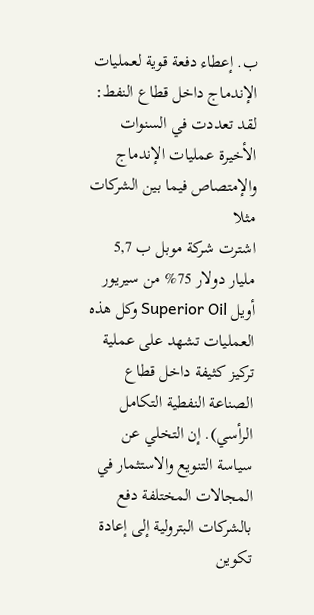ب. إعطاء دفعة قوية لعمليات الإندماج داخل قطاع النفط:
لقد تعددت في السنوات الأخيرة عمليات الإندماج والإمتصاص فيما بين الشركات مثلا
اشترت شركة موبل ب 5,7 مليار دولار 75% من سيريور أويل Superior Oil وكل هذه العمليات تشهد على عملية تركيز كثيفة داخل قطاع الصناعة النفطية التكامل الرأسي). إن التخلي عن سياسة التنويع والاستثمار في المجالات المختلفة دفع بالشركات البترولية إلى إعادة تكوين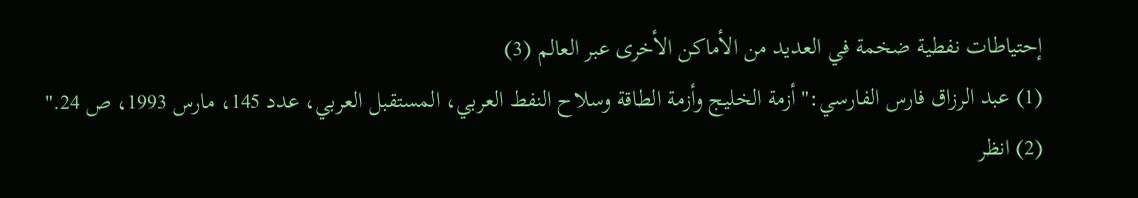إحتياطات نفطية ضخمة في العديد من الأماكن الأخرى عبر العالم (3)
(1) عبد الرزاق فارس الفارسي:"أزمة الخليج وأزمة الطاقة وسلاح النفط العربي، المستقبل العربي، عدد 145، مارس 1993، ص 24."
(2) انظر